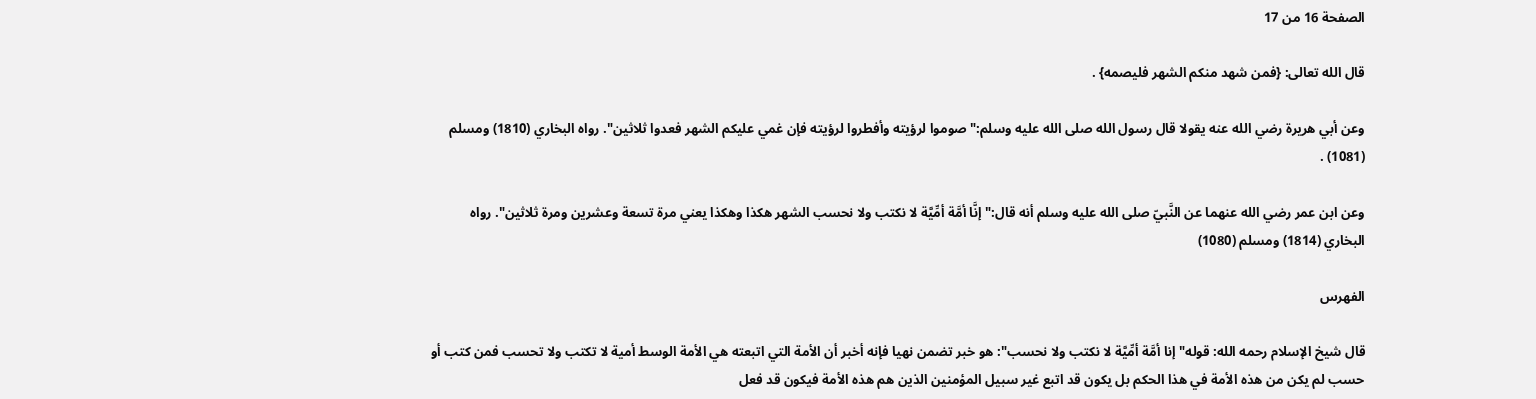الصفحة 16 من 17

قال الله تعالى: {فمن شهد منكم الشهر فليصمه} .

وعن أبي هريرة رضي الله عنه يقولا قال رسول الله صلى الله عليه وسلم:"صوموا لرؤيته وأفطروا لرؤيته فإن غمي عليكم الشهر فعدوا ثلاثين". رواه البخاري (1810) ومسلم (1081) .

وعن ابن عمر رضي الله عنهما عن النَّبيّ صلى الله عليه وسلم أنه قال:"إنَّا أمَّة أمِّيَّة لا نكتب ولا نحسب الشهر هكذا وهكذا يعني مرة تسعة وعشرين ومرة ثلاثين". رواه البخاري (1814) ومسلم (1080)

الفهرس

قال شيخ الإسلام رحمه الله: قوله"إنا أمَّة أمِّيَّة لا نكتب ولا نحسب": هو خبر تضمن نهيا فإنه أخبر أن الأمة التي اتبعته هي الأمة الوسط أمية لا تكتب ولا تحسب فمن كتب أو حسب لم يكن من هذه الأمة في هذا الحكم بل يكون قد اتبع غير سبيل المؤمنين الذين هم هذه الأمة فيكون قد فعل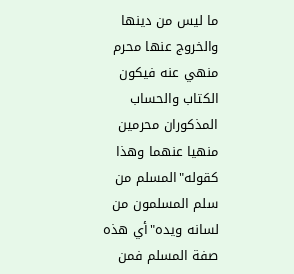ما ليس من دينها والخروج عنها محرم منهي عنه فيكون الكتاب والحساب المذكوران محرمين منهيا عنهما وهذا كقوله"المسلم من سلم المسلمون من لسانه ويده"أي هذه صفة المسلم فمن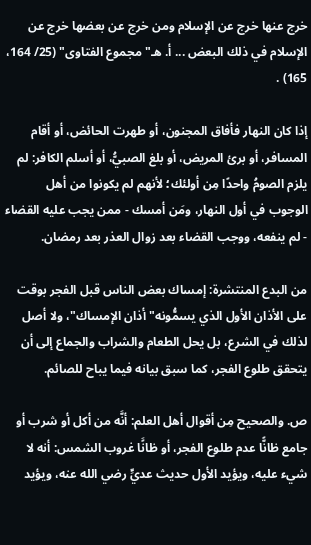خرج عنها خرج عن الإسلام ومن خرج عن بعضها خرج عن الإسلام في ذلك البعض ... أ. هـ"مجموع الفتاوى" (25/ 164، 165) .

إذا كان النهار فأفاق المجنون، أو طهرت الحائض، أو أقام المسافر، أو برئ المريض، أو بلغ الصبيُّ، أو أسلم الكافر: لم يلزم الصومُ واحدًا مِن أولئك؛ لأنهم لم يكونوا من أهل الوجوب في أول النهار، ومَن أمسك - ممن يجب عليه القضاء - لم ينفعه، ووجب القضاء بعد زوال العذر بعد رمضان.

من البدع المنتشرة: إمساك بعض الناس قبل الفجر بوقت على الأذان الأول الذي يسمُّونه"أذان الإمساك"، ولا أصل لذلك في الشرع، بل يحل الطعام والشراب والجماع إلى أن يتحقق طلوع الفجر، كما سبق بيانه فيما يباح للصائم.

ص. والصحيح مِن أقوال أهل العلم: أنَّه من أكل أو شرب أو جامع ظانًّا عدم طلوع الفجر، أو ظانًَا غروب الشمس: أنه لا شيء عليه، ويؤيد الأول حديث عديٍّ رضي الله عنه، ويؤيد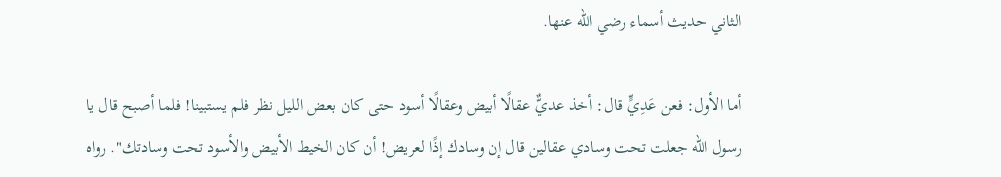الثاني حديث أسماء رضي الله عنها.

أما الأول: فعن عَدِيٍّ قال: أخذ عديٌّ عقالًا أبيض وعقالًا أسود حتى كان بعض الليل نظر فلم يستبينا! فلما أصبح قال يا رسول الله جعلت تحت وسادي عقالين قال إن وسادك إذًا لعريض! أن كان الخيط الأبيض والأسود تحت وسادتك". رواه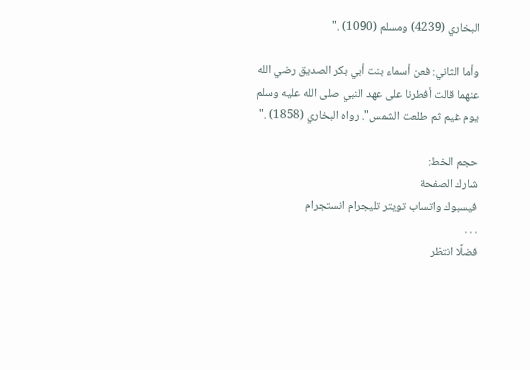البخاري (4239) ومسلم (1090) ."

وأما الثاني: فعن أسماء بنت أبي بكر الصديق رضي الله عنهما قالت أفطرنا على عهد النبي صلى الله عليه وسلم يوم غيم ثم طلعت الشمس". رواه البخاري (1858) ."

حجم الخط:
شارك الصفحة
فيسبوك واتساب تويتر تليجرام انستجرام
. . .
فضلًا انتظر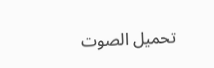تحميل الصوت